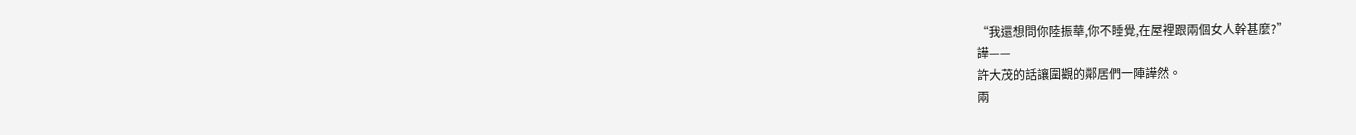“我還想問你陸振華,你不睡覺,在屋裡跟兩個女人幹甚麼?”
譁——
許大茂的話讓圍觀的鄰居們一陣譁然。
兩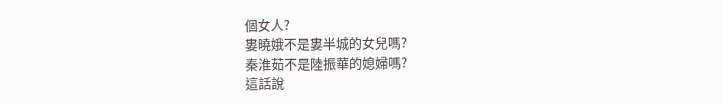個女人?
婁曉娥不是婁半城的女兒嗎?
秦淮茹不是陸振華的媳婦嗎?
這話說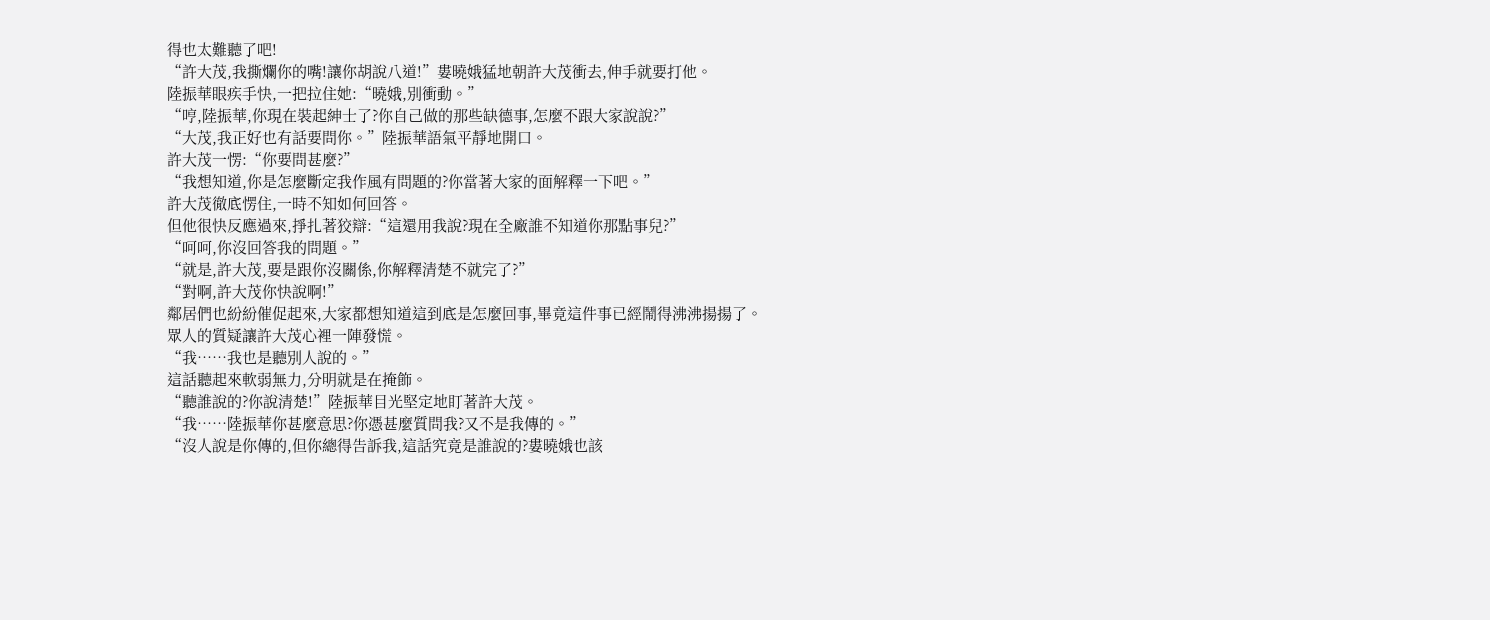得也太難聽了吧!
“許大茂,我撕爛你的嘴!讓你胡說八道!”婁曉娥猛地朝許大茂衝去,伸手就要打他。
陸振華眼疾手快,一把拉住她:“曉娥,別衝動。”
“哼,陸振華,你現在裝起紳士了?你自己做的那些缺德事,怎麼不跟大家說說?”
“大茂,我正好也有話要問你。”陸振華語氣平靜地開口。
許大茂一愣:“你要問甚麼?”
“我想知道,你是怎麼斷定我作風有問題的?你當著大家的面解釋一下吧。”
許大茂徹底愣住,一時不知如何回答。
但他很快反應過來,掙扎著狡辯:“這還用我說?現在全廠誰不知道你那點事兒?”
“呵呵,你沒回答我的問題。”
“就是,許大茂,要是跟你沒關係,你解釋清楚不就完了?”
“對啊,許大茂你快說啊!”
鄰居們也紛紛催促起來,大家都想知道這到底是怎麼回事,畢竟這件事已經鬧得沸沸揚揚了。
眾人的質疑讓許大茂心裡一陣發慌。
“我……我也是聽別人說的。”
這話聽起來軟弱無力,分明就是在掩飾。
“聽誰說的?你說清楚!”陸振華目光堅定地盯著許大茂。
“我……陸振華你甚麼意思?你憑甚麼質問我?又不是我傳的。”
“沒人說是你傳的,但你總得告訴我,這話究竟是誰說的?婁曉娥也該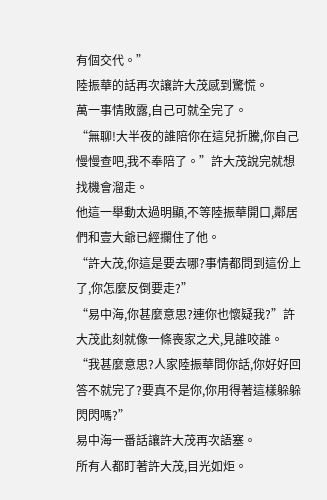有個交代。”
陸振華的話再次讓許大茂感到驚慌。
萬一事情敗露,自己可就全完了。
“無聊!大半夜的誰陪你在這兒折騰,你自己慢慢查吧,我不奉陪了。”許大茂說完就想找機會溜走。
他這一舉動太過明顯,不等陸振華開口,鄰居們和壹大爺已經攔住了他。
“許大茂,你這是要去哪?事情都問到這份上了,你怎麼反倒要走?”
“易中海,你甚麼意思?連你也懷疑我?”許大茂此刻就像一條喪家之犬,見誰咬誰。
“我甚麼意思?人家陸振華問你話,你好好回答不就完了?要真不是你,你用得著這樣躲躲閃閃嗎?”
易中海一番話讓許大茂再次語塞。
所有人都盯著許大茂,目光如炬。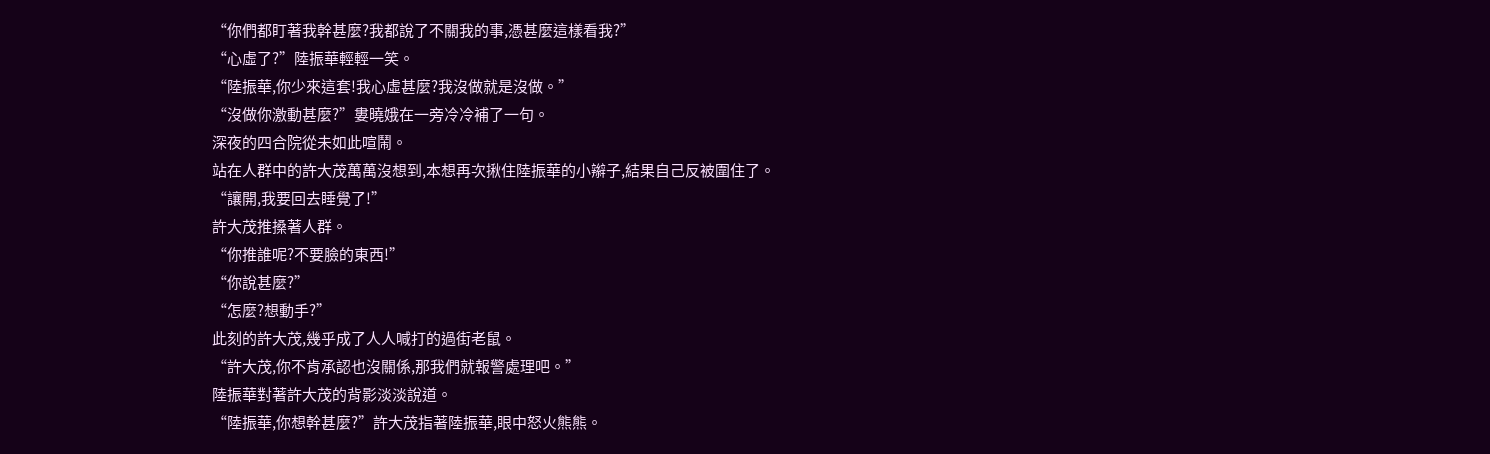“你們都盯著我幹甚麼?我都說了不關我的事,憑甚麼這樣看我?”
“心虛了?”陸振華輕輕一笑。
“陸振華,你少來這套!我心虛甚麼?我沒做就是沒做。”
“沒做你激動甚麼?”婁曉娥在一旁冷冷補了一句。
深夜的四合院從未如此喧鬧。
站在人群中的許大茂萬萬沒想到,本想再次揪住陸振華的小辮子,結果自己反被圍住了。
“讓開,我要回去睡覺了!”
許大茂推搡著人群。
“你推誰呢?不要臉的東西!”
“你說甚麼?”
“怎麼?想動手?”
此刻的許大茂,幾乎成了人人喊打的過街老鼠。
“許大茂,你不肯承認也沒關係,那我們就報警處理吧。”
陸振華對著許大茂的背影淡淡說道。
“陸振華,你想幹甚麼?”許大茂指著陸振華,眼中怒火熊熊。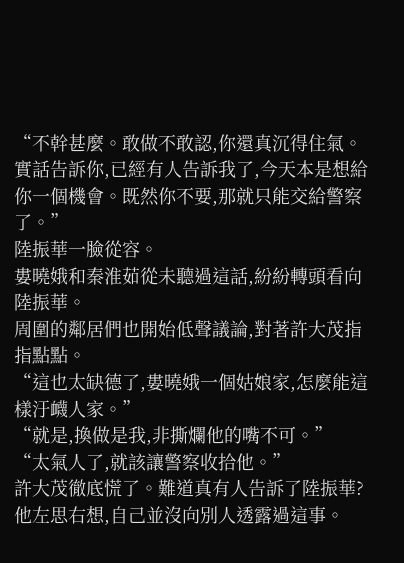“不幹甚麼。敢做不敢認,你還真沉得住氣。實話告訴你,已經有人告訴我了,今天本是想給你一個機會。既然你不要,那就只能交給警察了。”
陸振華一臉從容。
婁曉娥和秦淮茹從未聽過這話,紛紛轉頭看向陸振華。
周圍的鄰居們也開始低聲議論,對著許大茂指指點點。
“這也太缺德了,婁曉娥一個姑娘家,怎麼能這樣汙衊人家。”
“就是,換做是我,非撕爛他的嘴不可。”
“太氣人了,就該讓警察收拾他。”
許大茂徹底慌了。難道真有人告訴了陸振華?
他左思右想,自己並沒向別人透露過這事。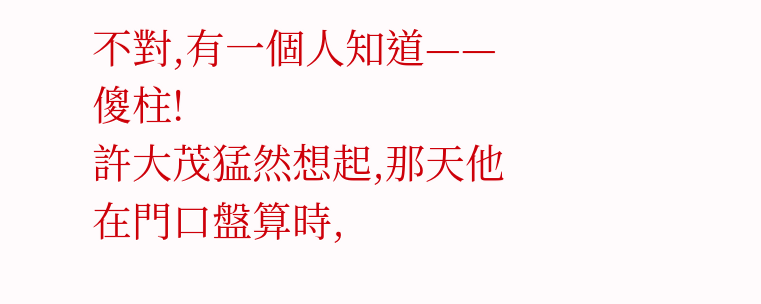不對,有一個人知道——傻柱!
許大茂猛然想起,那天他在門口盤算時,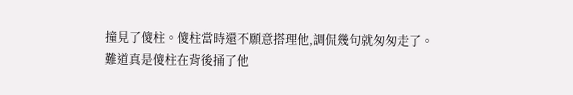撞見了傻柱。傻柱當時還不願意搭理他,調侃幾句就匆匆走了。
難道真是傻柱在背後捅了他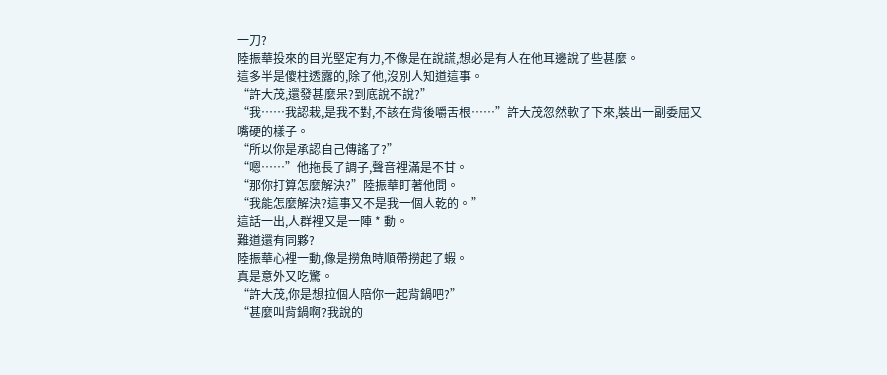一刀?
陸振華投來的目光堅定有力,不像是在說謊,想必是有人在他耳邊說了些甚麼。
這多半是傻柱透露的,除了他,沒別人知道這事。
“許大茂,還發甚麼呆?到底說不說?”
“我……我認栽,是我不對,不該在背後嚼舌根……”許大茂忽然軟了下來,裝出一副委屈又嘴硬的樣子。
“所以你是承認自己傳謠了?”
“嗯……”他拖長了調子,聲音裡滿是不甘。
“那你打算怎麼解決?”陸振華盯著他問。
“我能怎麼解決?這事又不是我一個人乾的。”
這話一出,人群裡又是一陣 * 動。
難道還有同夥?
陸振華心裡一動,像是撈魚時順帶撈起了蝦。
真是意外又吃驚。
“許大茂,你是想拉個人陪你一起背鍋吧?”
“甚麼叫背鍋啊?我說的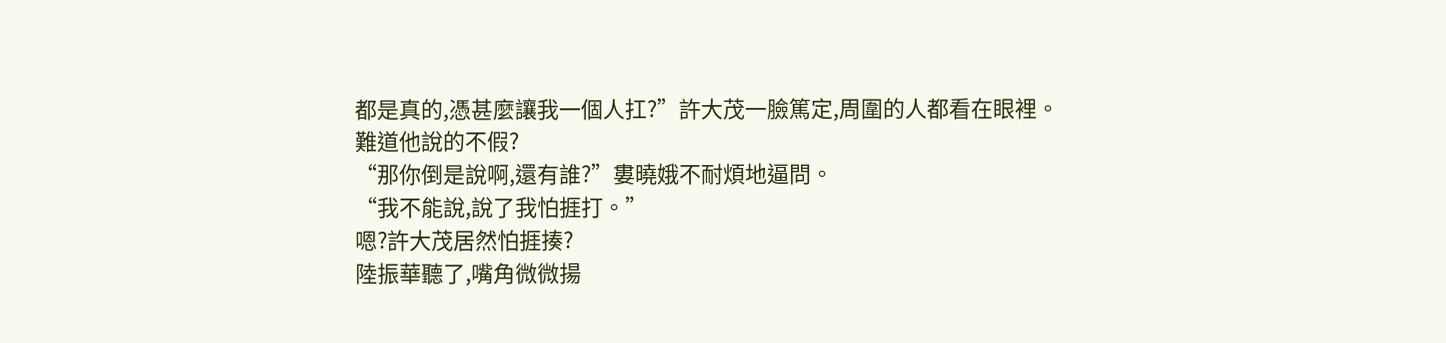都是真的,憑甚麼讓我一個人扛?”許大茂一臉篤定,周圍的人都看在眼裡。
難道他說的不假?
“那你倒是說啊,還有誰?”婁曉娥不耐煩地逼問。
“我不能說,說了我怕捱打。”
嗯?許大茂居然怕捱揍?
陸振華聽了,嘴角微微揚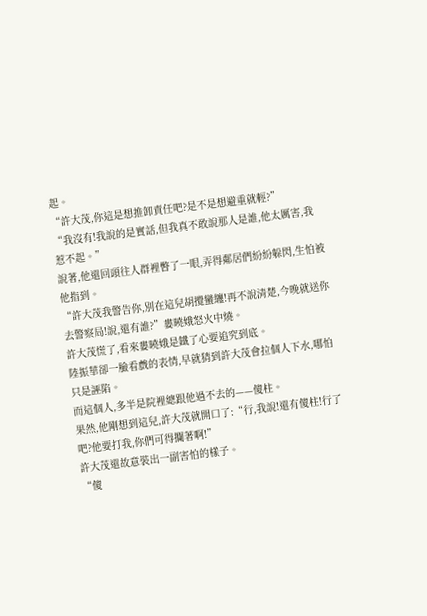起。
“許大茂,你這是想推卸責任吧?是不是想避重就輕?”
“我沒有!我說的是實話,但我真不敢說那人是誰,他太厲害,我惹不起。”
說著,他還回頭往人群裡瞥了一眼,弄得鄰居們紛紛躲閃,生怕被他指到。
“許大茂我警告你,別在這兒胡攪蠻纏!再不說清楚,今晚就送你去警察局!說,還有誰?”婁曉娥怒火中燒。
許大茂慌了,看來婁曉娥是鐵了心要追究到底。
陸振華卻一臉看戲的表情,早就猜到許大茂會拉個人下水,哪怕只是誣陷。
而這個人,多半是院裡總跟他過不去的——傻柱。
果然,他剛想到這兒,許大茂就開口了:“行,我說!還有傻柱!行了吧?他要打我,你們可得攔著啊!”
許大茂還故意裝出一副害怕的樣子。
“傻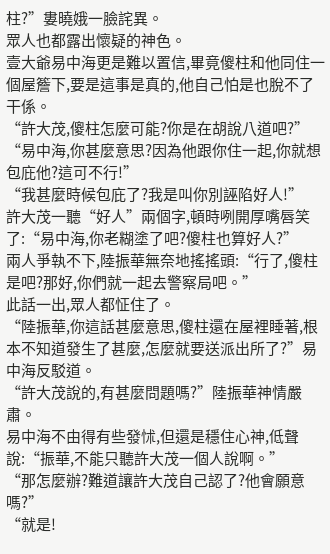柱?”婁曉娥一臉詫異。
眾人也都露出懷疑的神色。
壹大爺易中海更是難以置信,畢竟傻柱和他同住一個屋簷下,要是這事是真的,他自己怕是也脫不了干係。
“許大茂,傻柱怎麼可能?你是在胡說八道吧?”
“易中海,你甚麼意思?因為他跟你住一起,你就想包庇他?這可不行!”
“我甚麼時候包庇了?我是叫你別誣陷好人!”
許大茂一聽“好人”兩個字,頓時咧開厚嘴唇笑了:“易中海,你老糊塗了吧?傻柱也算好人?”
兩人爭執不下,陸振華無奈地搖搖頭:“行了,傻柱是吧?那好,你們就一起去警察局吧。”
此話一出,眾人都怔住了。
“陸振華,你這話甚麼意思,傻柱還在屋裡睡著,根本不知道發生了甚麼,怎麼就要送派出所了?”易中海反駁道。
“許大茂說的,有甚麼問題嗎?”陸振華神情嚴肅。
易中海不由得有些發怵,但還是穩住心神,低聲說:“振華,不能只聽許大茂一個人說啊。”
“那怎麼辦?難道讓許大茂自己認了?他會願意嗎?”
“就是!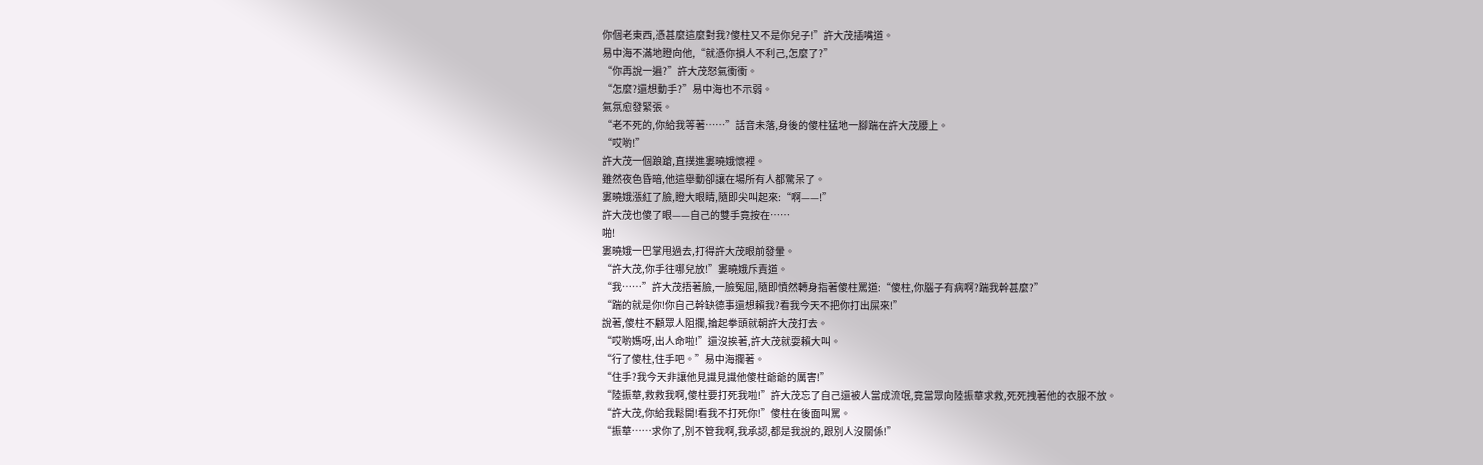你個老東西,憑甚麼這麼對我?傻柱又不是你兒子!”許大茂插嘴道。
易中海不滿地瞪向他,“就憑你損人不利己,怎麼了?”
“你再說一遍?”許大茂怒氣衝衝。
“怎麼?還想動手?”易中海也不示弱。
氣氛愈發緊張。
“老不死的,你給我等著……”話音未落,身後的傻柱猛地一腳踹在許大茂腰上。
“哎喲!”
許大茂一個踉蹌,直撲進婁曉娥懷裡。
雖然夜色昏暗,他這舉動卻讓在場所有人都驚呆了。
婁曉娥漲紅了臉,瞪大眼睛,隨即尖叫起來:“啊——!”
許大茂也傻了眼——自己的雙手竟按在……
啪!
婁曉娥一巴掌甩過去,打得許大茂眼前發暈。
“許大茂,你手往哪兒放!”婁曉娥斥責道。
“我……”許大茂捂著臉,一臉冤屈,隨即憤然轉身指著傻柱罵道:“傻柱,你腦子有病啊?踹我幹甚麼?”
“踹的就是你!你自己幹缺德事還想賴我?看我今天不把你打出屎來!”
說著,傻柱不顧眾人阻攔,掄起拳頭就朝許大茂打去。
“哎喲媽呀,出人命啦!”還沒挨著,許大茂就耍賴大叫。
“行了傻柱,住手吧。”易中海攔著。
“住手?我今天非讓他見識見識他傻柱爺爺的厲害!”
“陸振華,救救我啊,傻柱要打死我啦!”許大茂忘了自己還被人當成流氓,竟當眾向陸振華求救,死死拽著他的衣服不放。
“許大茂,你給我鬆開!看我不打死你!”傻柱在後面叫罵。
“振華……求你了,別不管我啊,我承認,都是我說的,跟別人沒關係!”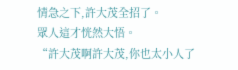情急之下,許大茂全招了。
眾人這才恍然大悟。
“許大茂啊許大茂,你也太小人了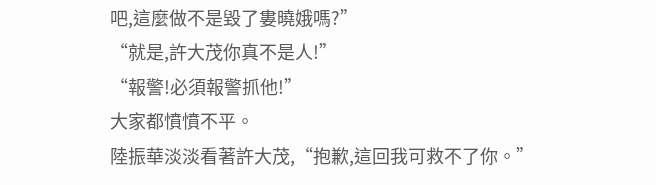吧,這麼做不是毀了婁曉娥嗎?”
“就是,許大茂你真不是人!”
“報警!必須報警抓他!”
大家都憤憤不平。
陸振華淡淡看著許大茂,“抱歉,這回我可救不了你。”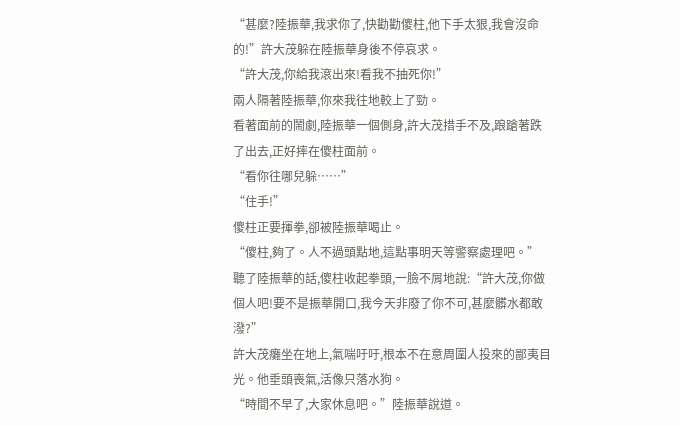“甚麼?陸振華,我求你了,快勸勸傻柱,他下手太狠,我會沒命的!”許大茂躲在陸振華身後不停哀求。
“許大茂,你給我滾出來!看我不抽死你!”
兩人隔著陸振華,你來我往地較上了勁。
看著面前的鬧劇,陸振華一個側身,許大茂措手不及,踉蹌著跌了出去,正好摔在傻柱面前。
“看你往哪兒躲……”
“住手!”
傻柱正要揮拳,卻被陸振華喝止。
“傻柱,夠了。人不過頭點地,這點事明天等警察處理吧。”
聽了陸振華的話,傻柱收起拳頭,一臉不屑地說:“許大茂,你做個人吧!要不是振華開口,我今天非廢了你不可,甚麼髒水都敢潑?”
許大茂癱坐在地上,氣喘吁吁,根本不在意周圍人投來的鄙夷目光。他垂頭喪氣,活像只落水狗。
“時間不早了,大家休息吧。”陸振華說道。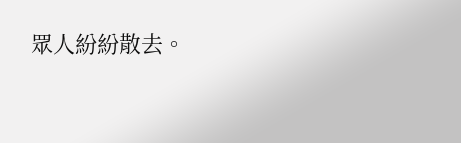眾人紛紛散去。